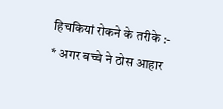हिचकियां रोकने के तरीके :-
* अगर बच्चे ने ठोस आहार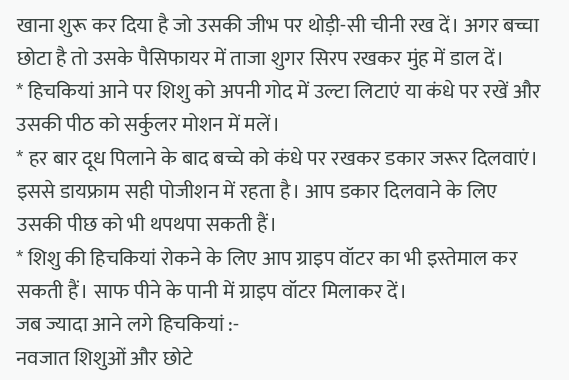खाना शुरू कर दिया है जो उसकी जीभ पर थोड़ी-सी चीनी रख दें। अगर बच्चा छोटा है तो उसके पैसिफायर में ताजा शुगर सिरप रखकर मुंह में डाल दें।
* हिचकियां आने पर शिशु को अपनी गोद में उल्टा लिटाएं या कंधे पर रखें और उसकी पीठ को सर्कुलर मोशन में मलें।
* हर बार दूध पिलाने के बाद बच्चे को कंधे पर रखकर डकार जरूर दिलवाएं। इससे डायफ्राम सही पोजीशन में रहता है। आप डकार दिलवाने के लिए उसकी पीछ को भी थपथपा सकती हैं।
* शिशु की हिचकियां रोकने के लिए आप ग्राइप वॉटर का भी इस्तेमाल कर सकती हैं। साफ पीने के पानी में ग्राइप वॉटर मिलाकर दें।
जब ज्यादा आने लगे हिचकियां :-
नवजात शिशुओं और छोटे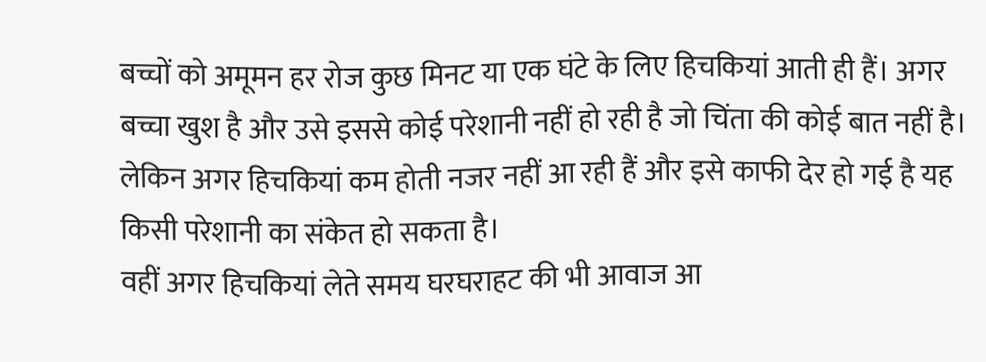बच्चों को अमूमन हर रोज कुछ मिनट या एक घंटे के लिए हिचकियां आती ही हैं। अगर बच्चा खुश है और उसे इससे कोई परेशानी नहीं हो रही है जो चिंता की कोई बात नहीं है। लेकिन अगर हिचकियां कम होती नजर नहीं आ रही हैं और इसे काफी देर हो गई है यह किसी परेशानी का संकेत हो सकता है।
वहीं अगर हिचकियां लेते समय घरघराहट की भी आवाज आ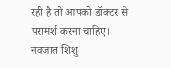रही है तो आपको डॉक्टर से परामर्श करना चाहिए।
नवजात शिशु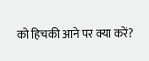को हिचकी आने पर क्या करें?